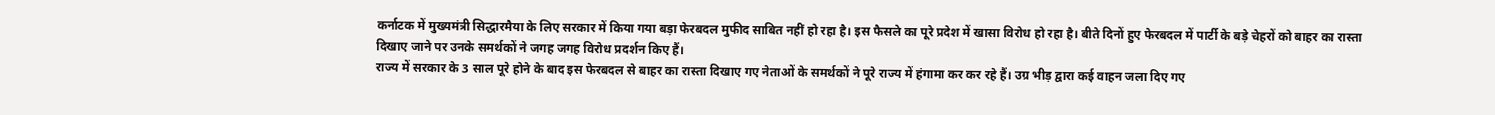कर्नाटक में मुख्यमंत्री सिद्धारमैया के लिए सरकार में किया गया बड़ा फेरबदल मुफीद साबित नहीं हो रहा है। इस फैसले का पूरे प्रदेश में खासा विरोध हो रहा है। बीते दिनों हुए फेरबदल में पार्टी के बड़े चेहरों को बाहर का रास्ता दिखाए जाने पर उनके समर्थकों ने जगह जगह विरोध प्रदर्शन किए हैं।
राज्य में सरकार के 3 साल पूरे होने के बाद इस फेरबदल से बाहर का रास्ता दिखाए गए नेताओं के समर्थकों ने पूरे राज्य में हंगामा कर कर रहे हैं। उग्र भीड़ द्वारा कई वाहन जला दिए गए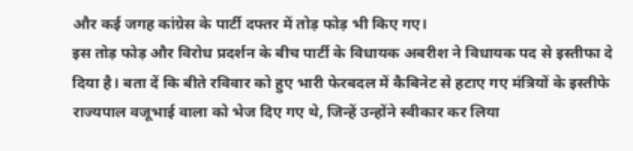और कई जगह कांग्रेस के पार्टी दफ्तर में तोड़ फोड़ भी किए गए।
इस तोड़ फोड़ और विरोध प्रदर्शन के बीच पार्टी के विधायक अबरीश ने विधायक पद से इस्तीफा दे दिया है। बता दें कि बीते रविवार को हुए भारी फेरबदल में कैबिनेट से हटाए गए मंत्रियों के इस्तीफे राज्यपाल वजूभाई वाला को भेज दिए गए थे, जिन्हें उन्होंने स्वीकार कर लिया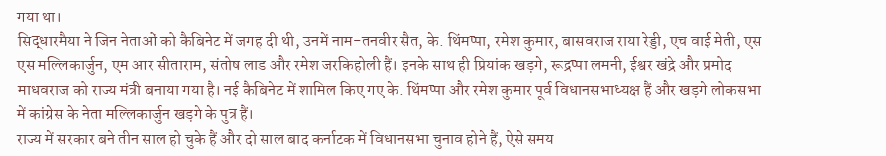गया था।
सिद्धारमैया ने जिन नेताओं को कैबिनेट में जगह दी थी, उनमें नाम-तनवीर सैत, के. थिंमप्पा, रमेश कुमार, बासवराज राया रेड्डी, एच वाई मेती, एस एस मल्लिकार्जुन, एम आर सीताराम, संतोष लाड और रमेश जरकिहोली हैं। इनके साथ ही प्रियांक खड़गे, रूद्रप्पा लमनी, ईश्वर खंद्रे और प्रमोद माधवराज को राज्य मंत्री बनाया गया है। नई कैबिनेट में शामिल किए गए के. थिंमप्पा और रमेश कुमार पूर्व विधानसभाध्यक्ष हैं और खड़गे लोकसभा में कांग्रेस के नेता मल्लिकार्जुन खड़गे के पुत्र हैं।
राज्य में सरकार बने तीन साल हो चुके हैं और दो साल बाद कर्नाटक में विधानसभा चुनाव होने हैं, ऐसे समय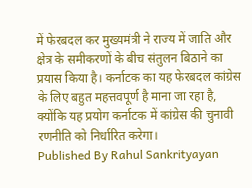में फेरबदल कर मुख्यमंत्री ने राज्य में जाति और क्षेत्र के समीकरणों के बीच संतुलन बिठाने का प्रयास किया है। कर्नाटक का यह फेरबदल कांग्रेस के लिए बहुत महत्तवपूर्ण है माना जा रहा है, क्योंकि यह प्रयोग कर्नाटक में कांग्रेस की चुनावी रणनीति को निर्धारित करेगा।
Published By Rahul Sankrityayan